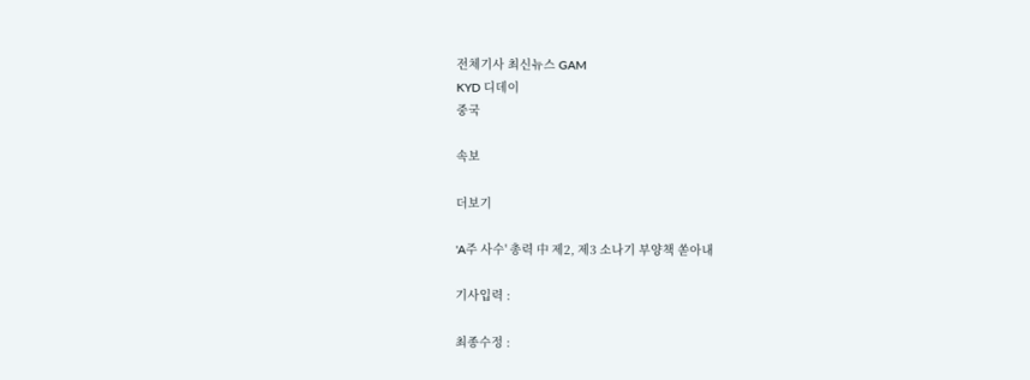전체기사 최신뉴스 GAM
KYD 디데이
중국

속보

더보기

'A주 사수' 총력 中 제2, 제3 소나기 부양책 쏟아내

기사입력 :

최종수정 :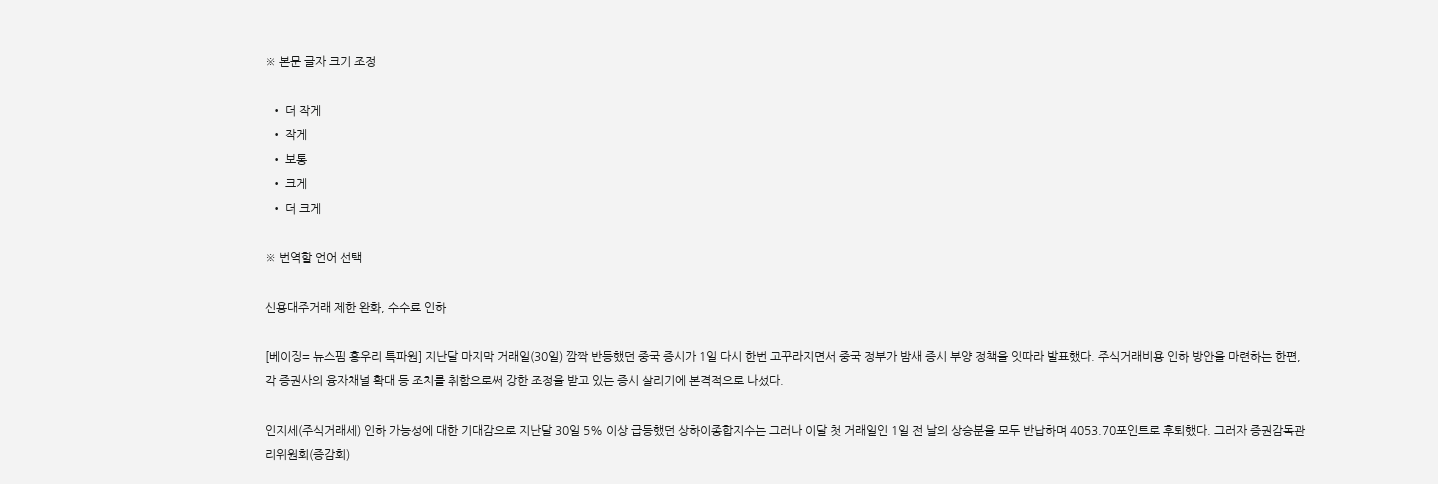※ 본문 글자 크기 조정

  • 더 작게
  • 작게
  • 보통
  • 크게
  • 더 크게

※ 번역할 언어 선택

신용대주거래 제한 완화, 수수료 인하

[베이징= 뉴스핌 홍우리 특파원] 지난달 마지막 거래일(30일) 깜짝 반등했던 중국 증시가 1일 다시 한번 고꾸라지면서 중국 정부가 밤새 증시 부양 정책을 잇따라 발표했다. 주식거래비용 인하 방안을 마련하는 한편, 각 증권사의 융자채널 확대 등 조치를 취함으로써 강한 조정을 받고 있는 증시 살리기에 본격적으로 나섰다.

인지세(주식거래세) 인하 가능성에 대한 기대감으로 지난달 30일 5% 이상 급등했던 상하이종합지수는 그러나 이달 첫 거래일인 1일 전 날의 상승분을 모두 반납하며 4053.70포인트로 후퇴했다. 그러자 증권감독관리위원회(증감회)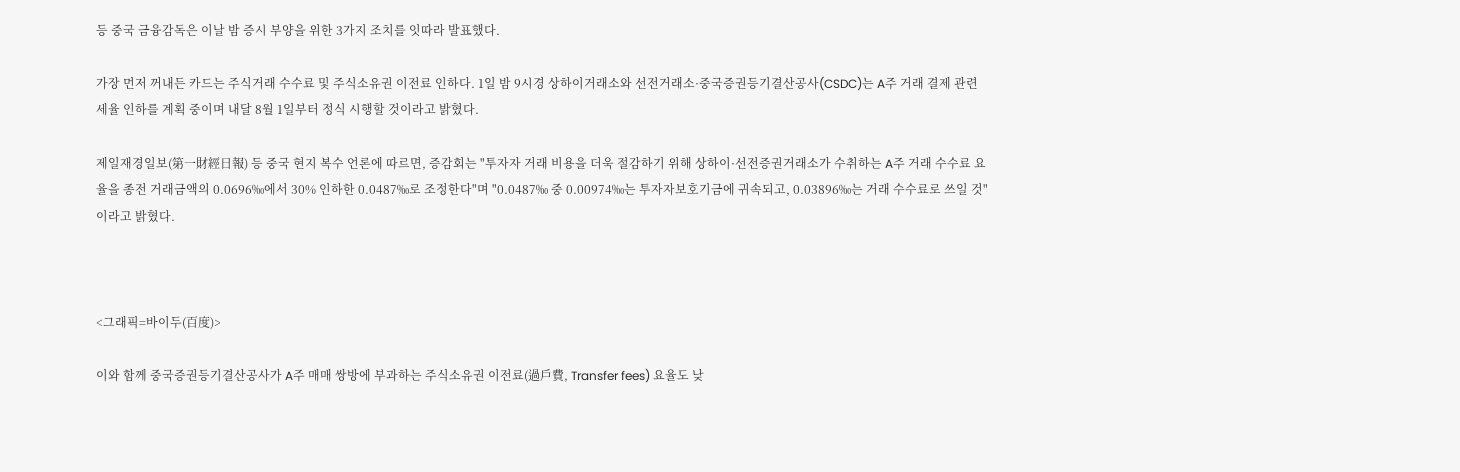등 중국 금융감독은 이날 밤 증시 부양을 위한 3가지 조치를 잇따라 발표했다.

가장 먼저 꺼내든 카드는 주식거래 수수료 및 주식소유권 이전료 인하다. 1일 밤 9시경 상하이거래소와 선전거래소·중국증권등기결산공사(CSDC)는 A주 거래 결제 관련 세율 인하를 계획 중이며 내달 8월 1일부터 정식 시행할 것이라고 밝혔다.

제일재경일보(第一財經日報) 등 중국 현지 복수 언론에 따르면, 증감회는 "투자자 거래 비용을 더욱 절감하기 위해 상하이·선전증권거래소가 수취하는 A주 거래 수수료 요율을 종전 거래금액의 0.0696‰에서 30% 인하한 0.0487‰로 조정한다"며 "0.0487‰ 중 0.00974‰는 투자자보호기금에 귀속되고, 0.03896‰는 거래 수수료로 쓰일 것"이라고 밝혔다.



<그래픽=바이두(百度)>

이와 함께 중국증권등기결산공사가 A주 매매 쌍방에 부과하는 주식소유권 이전료(過戶費, Transfer fees) 요율도 낮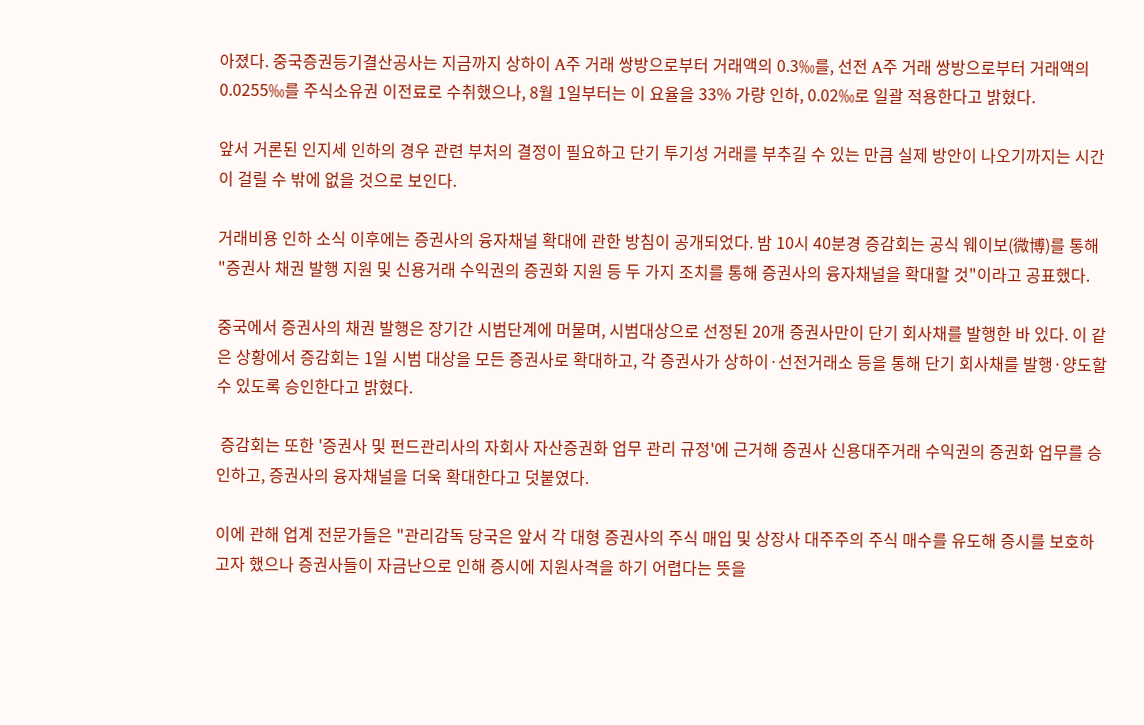아졌다. 중국증권등기결산공사는 지금까지 상하이 A주 거래 쌍방으로부터 거래액의 0.3‰를, 선전 A주 거래 쌍방으로부터 거래액의 0.0255‰를 주식소유권 이전료로 수취했으나, 8월 1일부터는 이 요율을 33% 가량 인하, 0.02‰로 일괄 적용한다고 밝혔다.

앞서 거론된 인지세 인하의 경우 관련 부처의 결정이 필요하고 단기 투기성 거래를 부추길 수 있는 만큼 실제 방안이 나오기까지는 시간이 걸릴 수 밖에 없을 것으로 보인다.

거래비용 인하 소식 이후에는 증권사의 융자채널 확대에 관한 방침이 공개되었다. 밤 10시 40분경 증감회는 공식 웨이보(微博)를 통해 "증권사 채권 발행 지원 및 신용거래 수익권의 증권화 지원 등 두 가지 조치를 통해 증권사의 융자채널을 확대할 것"이라고 공표했다.

중국에서 증권사의 채권 발행은 장기간 시범단계에 머물며, 시범대상으로 선정된 20개 증권사만이 단기 회사채를 발행한 바 있다. 이 같은 상황에서 증감회는 1일 시범 대상을 모든 증권사로 확대하고, 각 증권사가 상하이·선전거래소 등을 통해 단기 회사채를 발행·양도할 수 있도록 승인한다고 밝혔다.

 증감회는 또한 '증권사 및 펀드관리사의 자회사 자산증권화 업무 관리 규정'에 근거해 증권사 신용대주거래 수익권의 증권화 업무를 승인하고, 증권사의 융자채널을 더욱 확대한다고 덧붙였다.

이에 관해 업계 전문가들은 "관리감독 당국은 앞서 각 대형 증권사의 주식 매입 및 상장사 대주주의 주식 매수를 유도해 증시를 보호하고자 했으나 증권사들이 자금난으로 인해 증시에 지원사격을 하기 어렵다는 뜻을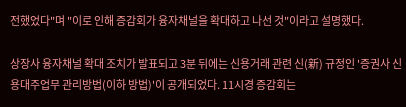전했었다"며 "이로 인해 증감회가 융자채널을 확대하고 나선 것"이라고 설명했다.

상장사 융자채널 확대 조치가 발표되고 3분 뒤에는 신용거래 관련 신(新) 규정인 '증권사 신용대주업무 관리방법(이하 방법)'이 공개되었다. 11시경 증감회는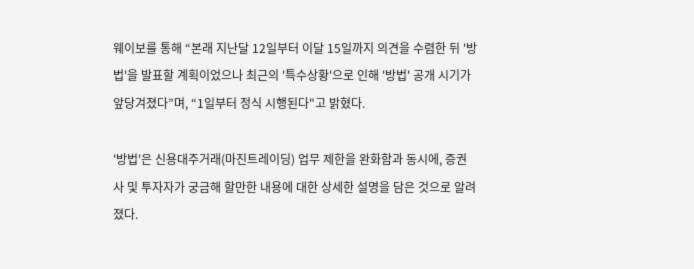웨이보를 통해 “본래 지난달 12일부터 이달 15일까지 의견을 수렴한 뒤 '방법'을 발표할 계획이었으나 최근의 '특수상황'으로 인해 '방법' 공개 시기가 앞당겨졌다”며, “1일부터 정식 시행된다"고 밝혔다.

'방법'은 신용대주거래(마진트레이딩) 업무 제한을 완화함과 동시에, 증권사 및 투자자가 궁금해 할만한 내용에 대한 상세한 설명을 담은 것으로 알려졌다.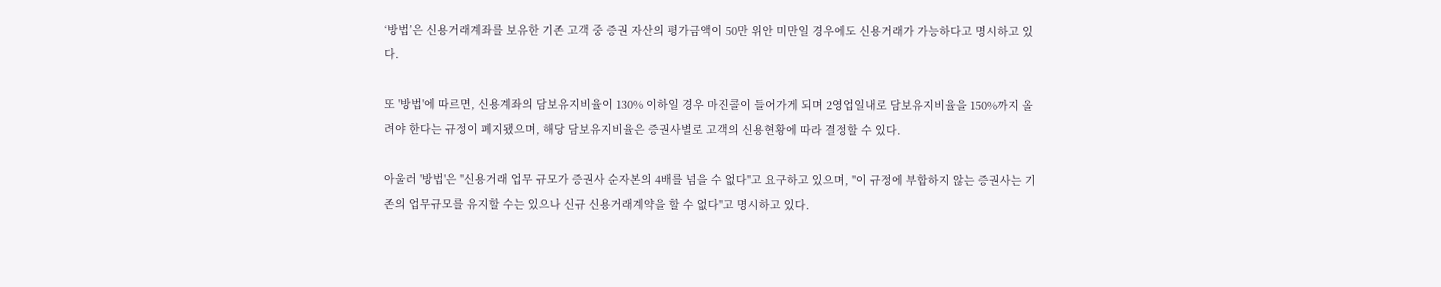‘방법’은 신용거래계좌를 보유한 기존 고객 중 증권 자산의 평가금액이 50만 위안 미만일 경우에도 신용거래가 가능하다고 명시하고 있다.

또 '방법'에 따르면, 신용계좌의 담보유지비율이 130% 이하일 경우 마진콜이 들어가게 되며 2영업일내로 담보유지비율을 150%까지 올려야 한다는 규정이 폐지됐으며, 해당 담보유지비율은 증권사별로 고객의 신용현황에 따라 결정할 수 있다.

아울러 '방법'은 "신용거래 업무 규모가 증권사 순자본의 4배를 넘을 수 없다"고 요구하고 있으며, "이 규정에 부합하지 않는 증권사는 기존의 업무규모를 유지할 수는 있으나 신규 신용거래계약을 할 수 없다"고 명시하고 있다.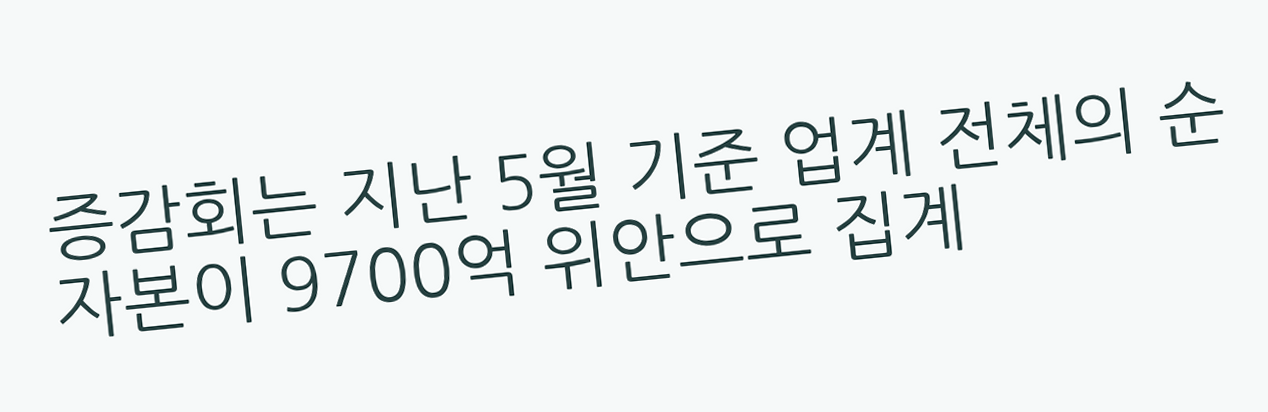증감회는 지난 5월 기준 업계 전체의 순자본이 9700억 위안으로 집계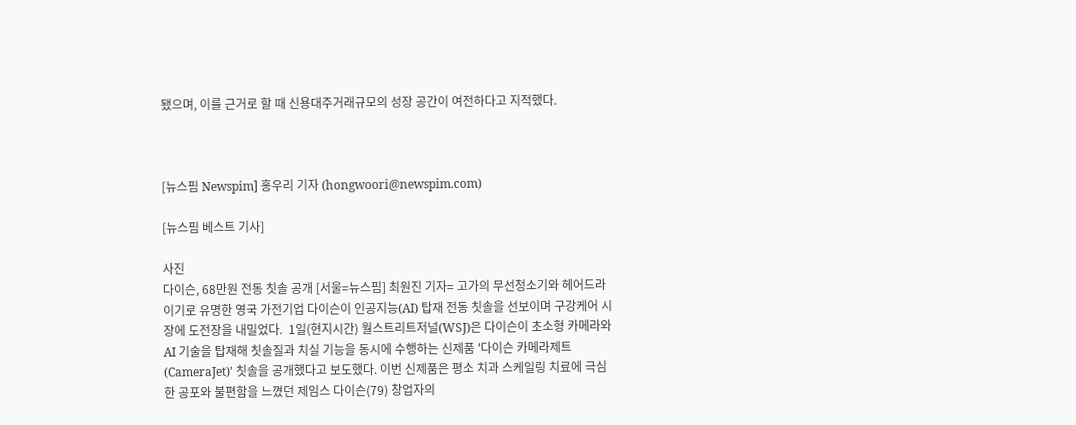됐으며, 이를 근거로 할 때 신용대주거래규모의 성장 공간이 여전하다고 지적했다.



[뉴스핌 Newspim] 홍우리 기자 (hongwoori@newspim.com)

[뉴스핌 베스트 기사]

사진
다이슨, 68만원 전동 칫솔 공개 [서울=뉴스핌] 최원진 기자= 고가의 무선청소기와 헤어드라이기로 유명한 영국 가전기업 다이슨이 인공지능(AI) 탑재 전동 칫솔을 선보이며 구강케어 시장에 도전장을 내밀었다.  1일(현지시간) 월스트리트저널(WSJ)은 다이슨이 초소형 카메라와 AI 기술을 탑재해 칫솔질과 치실 기능을 동시에 수행하는 신제품 '다이슨 카메라제트(CameraJet)' 칫솔을 공개했다고 보도했다. 이번 신제품은 평소 치과 스케일링 치료에 극심한 공포와 불편함을 느꼈던 제임스 다이슨(79) 창업자의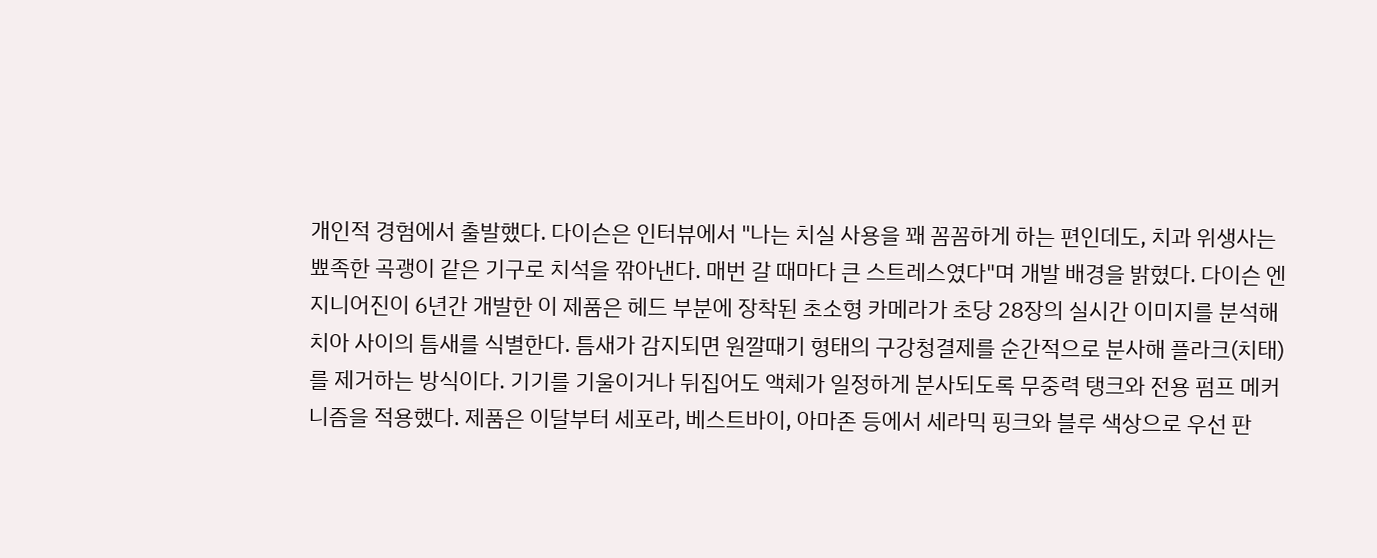개인적 경험에서 출발했다. 다이슨은 인터뷰에서 "나는 치실 사용을 꽤 꼼꼼하게 하는 편인데도, 치과 위생사는 뾰족한 곡괭이 같은 기구로 치석을 깎아낸다. 매번 갈 때마다 큰 스트레스였다"며 개발 배경을 밝혔다. 다이슨 엔지니어진이 6년간 개발한 이 제품은 헤드 부분에 장착된 초소형 카메라가 초당 28장의 실시간 이미지를 분석해 치아 사이의 틈새를 식별한다. 틈새가 감지되면 원깔때기 형태의 구강청결제를 순간적으로 분사해 플라크(치태)를 제거하는 방식이다. 기기를 기울이거나 뒤집어도 액체가 일정하게 분사되도록 무중력 탱크와 전용 펌프 메커니즘을 적용했다. 제품은 이달부터 세포라, 베스트바이, 아마존 등에서 세라믹 핑크와 블루 색상으로 우선 판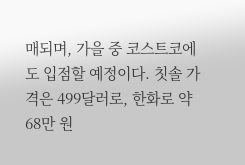매되며, 가을 중 코스트코에도 입점할 예정이다. 칫솔 가격은 499달러로, 한화로 약 68만 원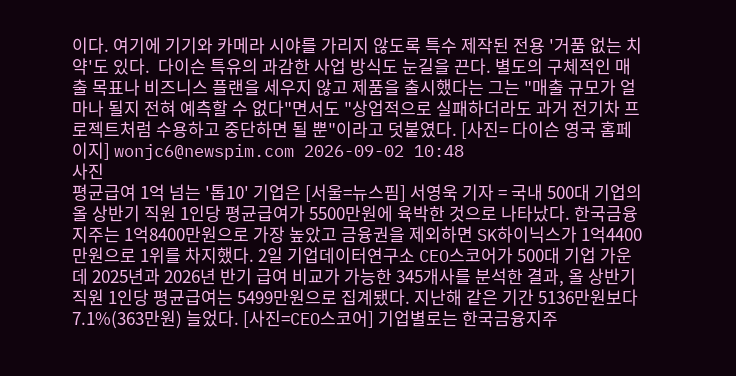이다. 여기에 기기와 카메라 시야를 가리지 않도록 특수 제작된 전용 '거품 없는 치약'도 있다.  다이슨 특유의 과감한 사업 방식도 눈길을 끈다. 별도의 구체적인 매출 목표나 비즈니스 플랜을 세우지 않고 제품을 출시했다는 그는 "매출 규모가 얼마나 될지 전혀 예측할 수 없다"면서도 "상업적으로 실패하더라도 과거 전기차 프로젝트처럼 수용하고 중단하면 될 뿐"이라고 덧붙였다. [사진= 다이슨 영국 홈페이지] wonjc6@newspim.com 2026-09-02 10:48
사진
평균급여 1억 넘는 '톱10' 기업은 [서울=뉴스핌] 서영욱 기자 = 국내 500대 기업의 올 상반기 직원 1인당 평균급여가 5500만원에 육박한 것으로 나타났다. 한국금융지주는 1억8400만원으로 가장 높았고 금융권을 제외하면 SK하이닉스가 1억4400만원으로 1위를 차지했다. 2일 기업데이터연구소 CEO스코어가 500대 기업 가운데 2025년과 2026년 반기 급여 비교가 가능한 345개사를 분석한 결과, 올 상반기 직원 1인당 평균급여는 5499만원으로 집계됐다. 지난해 같은 기간 5136만원보다 7.1%(363만원) 늘었다. [사진=CEO스코어] 기업별로는 한국금융지주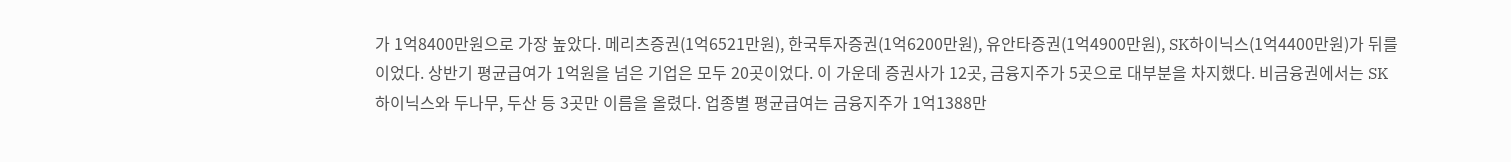가 1억8400만원으로 가장 높았다. 메리츠증권(1억6521만원), 한국투자증권(1억6200만원), 유안타증권(1억4900만원), SK하이닉스(1억4400만원)가 뒤를 이었다. 상반기 평균급여가 1억원을 넘은 기업은 모두 20곳이었다. 이 가운데 증권사가 12곳, 금융지주가 5곳으로 대부분을 차지했다. 비금융권에서는 SK하이닉스와 두나무, 두산 등 3곳만 이름을 올렸다. 업종별 평균급여는 금융지주가 1억1388만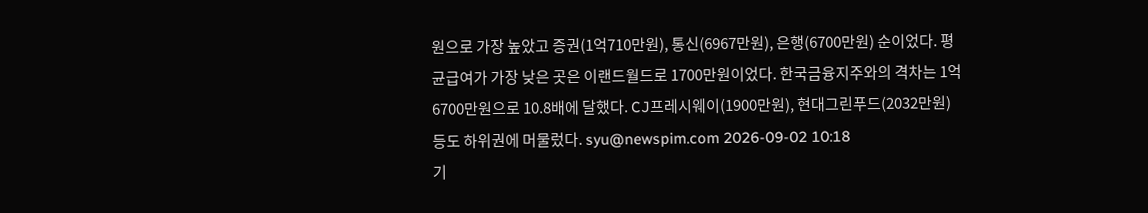원으로 가장 높았고 증권(1억710만원), 통신(6967만원), 은행(6700만원) 순이었다. 평균급여가 가장 낮은 곳은 이랜드월드로 1700만원이었다. 한국금융지주와의 격차는 1억6700만원으로 10.8배에 달했다. CJ프레시웨이(1900만원), 현대그린푸드(2032만원) 등도 하위권에 머물렀다. syu@newspim.com 2026-09-02 10:18
기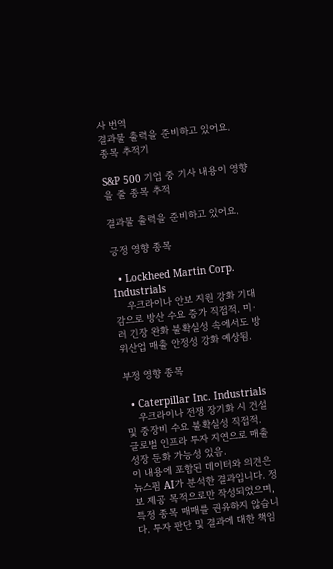사 번역
결과물 출력을 준비하고 있어요.
종목 추적기

S&P 500 기업 중 기사 내용이 영향을 줄 종목 추적

결과물 출력을 준비하고 있어요.

긍정 영향 종목

  • Lockheed Martin Corp. Industrials
    우크라이나 안보 지원 강화 기대감으로 방산 수요 증가 직접적. 미·러 긴장 완화 불확실성 속에서도 방위산업 매출 안정성 강화 예상됨.

부정 영향 종목

  • Caterpillar Inc. Industrials
    우크라이나 전쟁 장기화 시 건설 및 중장비 수요 불확실성 직접적. 글로벌 인프라 투자 지연으로 매출 성장 둔화 가능성 있음.
이 내용에 포함된 데이터와 의견은 뉴스핌 AI가 분석한 결과입니다. 정보 제공 목적으로만 작성되었으며, 특정 종목 매매를 권유하지 않습니다. 투자 판단 및 결과에 대한 책임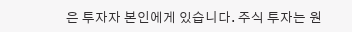은 투자자 본인에게 있습니다. 주식 투자는 원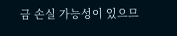금 손실 가능성이 있으므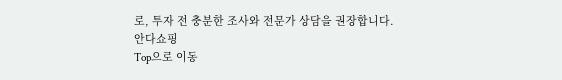로, 투자 전 충분한 조사와 전문가 상담을 권장합니다.
안다쇼핑
Top으로 이동